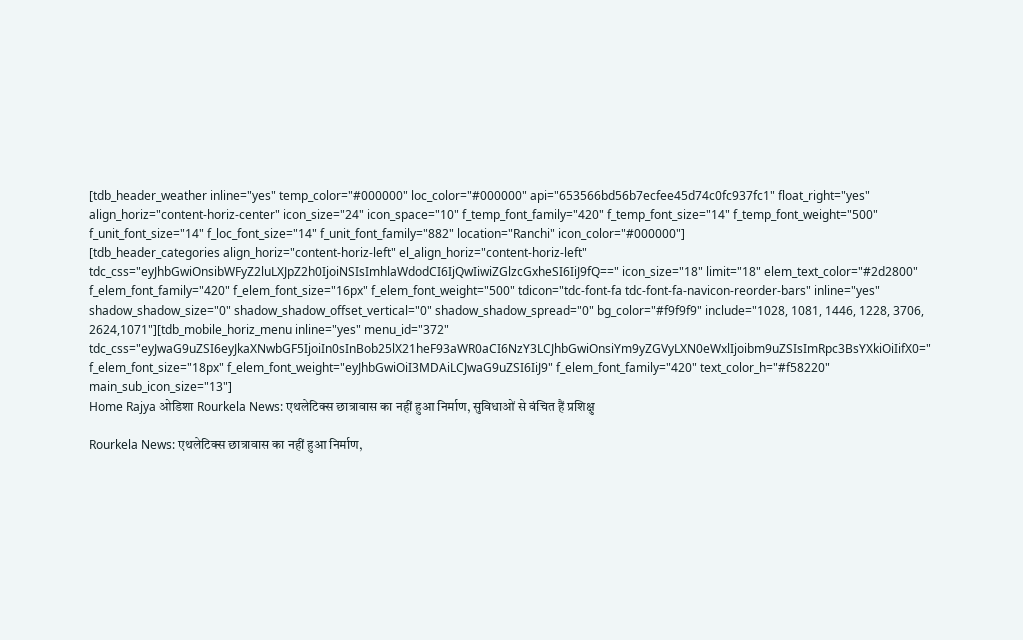[tdb_header_weather inline="yes" temp_color="#000000" loc_color="#000000" api="653566bd56b7ecfee45d74c0fc937fc1" float_right="yes" align_horiz="content-horiz-center" icon_size="24" icon_space="10" f_temp_font_family="420" f_temp_font_size="14" f_temp_font_weight="500" f_unit_font_size="14" f_loc_font_size="14" f_unit_font_family="882" location="Ranchi" icon_color="#000000"]
[tdb_header_categories align_horiz="content-horiz-left" el_align_horiz="content-horiz-left" tdc_css="eyJhbGwiOnsibWFyZ2luLXJpZ2h0IjoiNSIsImhlaWdodCI6IjQwIiwiZGlzcGxheSI6IiJ9fQ==" icon_size="18" limit="18" elem_text_color="#2d2800" f_elem_font_family="420" f_elem_font_size="16px" f_elem_font_weight="500" tdicon="tdc-font-fa tdc-font-fa-navicon-reorder-bars" inline="yes" shadow_shadow_size="0" shadow_shadow_offset_vertical="0" shadow_shadow_spread="0" bg_color="#f9f9f9" include="1028, 1081, 1446, 1228, 3706, 2624,1071"][tdb_mobile_horiz_menu inline="yes" menu_id="372" tdc_css="eyJwaG9uZSI6eyJkaXNwbGF5IjoiIn0sInBob25lX21heF93aWR0aCI6NzY3LCJhbGwiOnsiYm9yZGVyLXN0eWxlIjoibm9uZSIsImRpc3BsYXkiOiIifX0=" f_elem_font_size="18px" f_elem_font_weight="eyJhbGwiOiI3MDAiLCJwaG9uZSI6IiJ9" f_elem_font_family="420" text_color_h="#f58220" main_sub_icon_size="13"]
Home Rajya ओडिशा Rourkela News: एथलेटिक्स छात्रावास का नहीं हुआ निर्माण, सुविधाओं से वंचित हैं प्रशिक्षु

Rourkela News: एथलेटिक्स छात्रावास का नहीं हुआ निर्माण,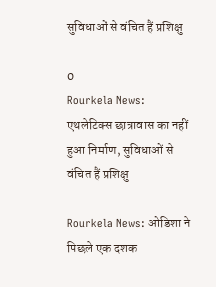सुविधाओं से वंचित हैं प्रशिक्षु

0
Rourkela News: एथलेटिक्स छात्रावास का नहीं हुआ निर्माण, सुविधाओं से वंचित हैं प्रशिक्षु

Rourkela News: ओडिशा ने पिछले एक दशक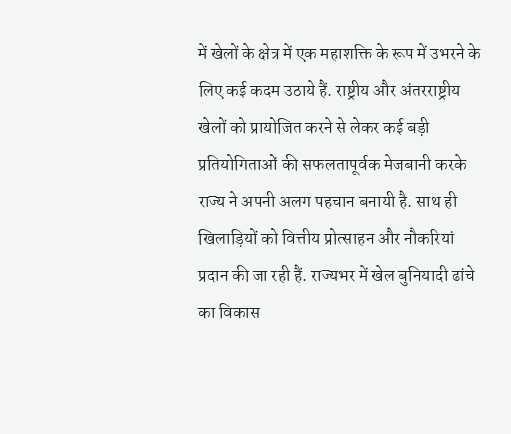में खेलों के क्षेत्र में एक महाशक्ति के रूप में उभरने के लिए कई कदम उठाये हैं. राष्ट्रीय और अंतरराष्ट्रीय खेलों को प्रायोजित करने से लेकर कई बड़ी प्रतियोगिताओं की सफलतापूर्वक मेजबानी करके राज्य ने अपनी अलग पहचान बनायी है. साथ ही खिलाड़ियों को वित्तीय प्रोत्साहन और नौकरियां प्रदान की जा रही हैं. राज्यभर में खेल बुनियादी ढांचे का विकास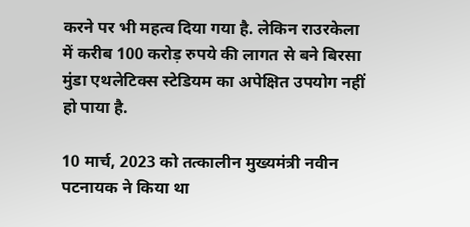करने पर भी महत्व दिया गया है. लेकिन राउरकेला में करीब 100 करोड़ रुपये की लागत से बने बिरसा मुंडा एथलेटिक्स स्टेडियम का अपेक्षित उपयोग नहीं हो पाया है.

10 मार्च, 2023 को तत्कालीन मुख्यमंत्री नवीन पटनायक ने किया था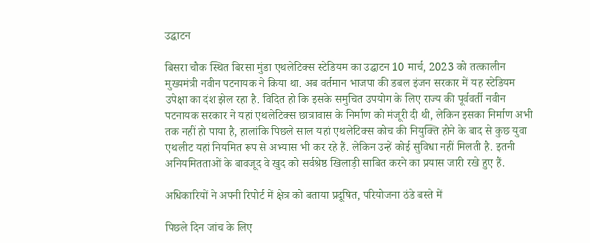उद्घाटन

बिसरा चौक स्थित बिरसा मुंडा एथलेटिक्स स्टेडियम का उद्घाटन 10 मार्च, 2023 को तत्कालीन मुख्यमंत्री नवीन पटनायक ने किया था. अब वर्तमान भाजपा की डबल इंजन सरकार में यह स्टेडियम उपेक्षा का दंश झेल रहा है. विदित हो कि इसके समुचित उपयोग के लिए राज्य की पूर्ववर्ती नवीन पटनायक सरकार ने यहां एथलेटिक्स छात्रावास के निर्माण को मंजूरी दी थी, लेकिन इसका निर्माण अभी तक नहीं हो पाया है, हालांकि पिछले साल यहां एथलेटिक्स कोच की नियुक्ति होने के बाद से कुछ युवा एथलीट यहां नियमित रूप से अभ्यास भी कर रहे हैं. लेकिन उन्हें कोई सुविधा नहीं मिलती है. इतनी अनियमितताओं के बावजूद वे खुद को सर्वश्रेष्ठ खिलाड़ी साबित करने का प्रयास जारी रखे हुए हैं.

अधिकारियों ने अपनी रिपोर्ट में क्षेत्र को बताया प्रदूषित, परियोजना ठंडे बस्ते में

पिछले दिन जांच के लिए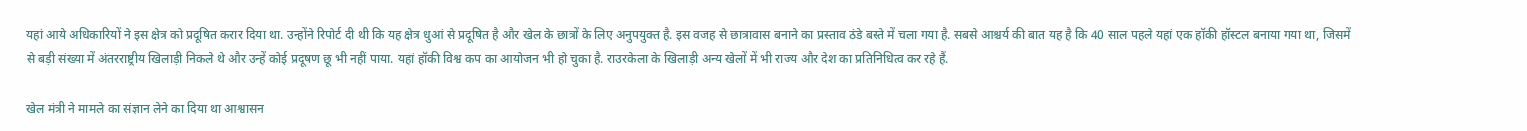यहां आये अधिकारियों ने इस क्षेत्र को प्रदूषित करार दिया था. उन्होंने रिपोर्ट दी थी कि यह क्षेत्र धुआं से प्रदूषित है और खेल के छात्रों के लिए अनुपयुक्त है. इस वजह से छात्रावास बनाने का प्रस्ताव ठंडे बस्ते में चला गया है. सबसे आश्चर्य की बात यह है कि 40 साल पहले यहां एक हॉकी हॉस्टल बनाया गया था, जिसमें से बड़ी संख्या में अंतरराष्ट्रीय खिलाड़ी निकले थे और उन्हें कोई प्रदूषण छू भी नहीं पाया. यहां हॉकी विश्व कप का आयोजन भी हो चुका है. राउरकेला के खिलाड़ी अन्य खेलों में भी राज्य और देश का प्रतिनिधित्व कर रहे हैं.

खेल मंत्री ने मामले का संज्ञान लेने का दिया था आश्वासन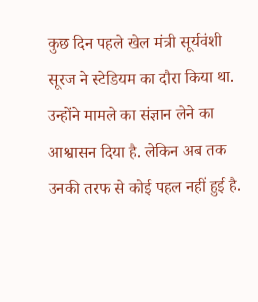कुछ दिन पहले खेल मंत्री सूर्यवंशी सूरज ने स्टेडियम का दौरा किया था. उन्होंने मामले का संज्ञान लेने का आश्वासन दिया है. लेकिन अब तक उनकी तरफ से कोई पहल नहीं हुई है.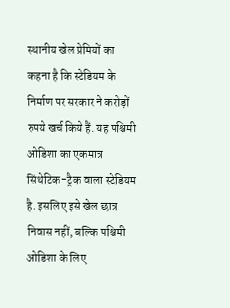स्थानीय खेल प्रेमियों का कहना है कि स्टेडियम के निर्माण पर सरकार ने करोड़ों रुपये खर्च किये हैं. यह पश्चिमी ओडिशा का एकमात्र सिंथेटिक-ट्रैक वाला स्टेडियम है. इसलिए इसे खेल छात्र निवास नहीं, बल्कि पश्चिमी ओडिशा के लिए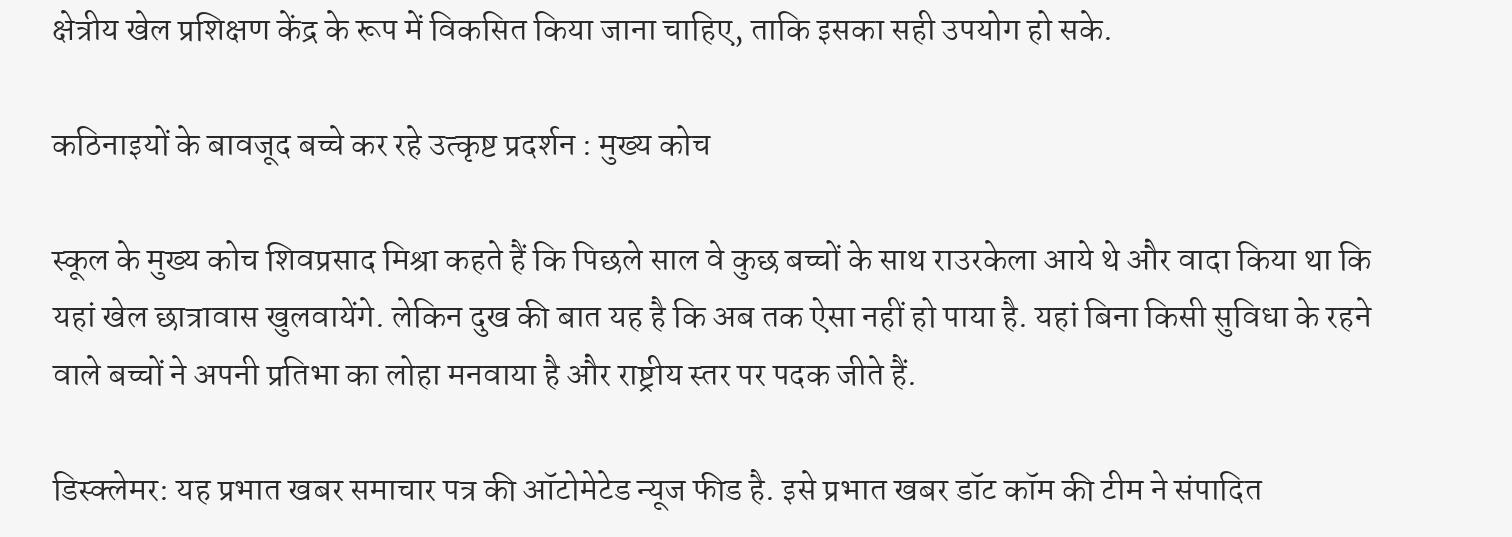क्षेत्रीय खेल प्रशिक्षण केंद्र के रूप में विकसित किया जाना चाहिए, ताकि इसका सही उपयोग हो सके.

कठिनाइयों के बावजूद बच्चे कर रहे उत्कृष्ट प्रदर्शन : मुख्य कोच

स्कूल के मुख्य कोच शिवप्रसाद मिश्रा कहते हैं कि पिछले साल वे कुछ बच्चों के साथ राउरकेला आये थे और वादा किया था कि यहां खेल छात्रावास खुलवायेंगे. लेकिन दुख की बात यह है कि अब तक ऐसा नहीं हो पाया है. यहां बिना किसी सुविधा के रहने वाले बच्चों ने अपनी प्रतिभा का लोहा मनवाया है और राष्ट्रीय स्तर पर पदक जीते हैं.

डिस्क्लेमर: यह प्रभात खबर समाचार पत्र की ऑटोमेटेड न्यूज फीड है. इसे प्रभात खबर डॉट कॉम की टीम ने संपादित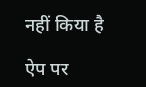नहीं किया है

ऐप पर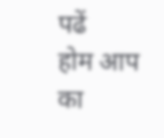पढें
होम आप का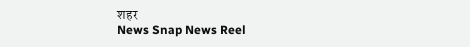शहर
News Snap News Reel